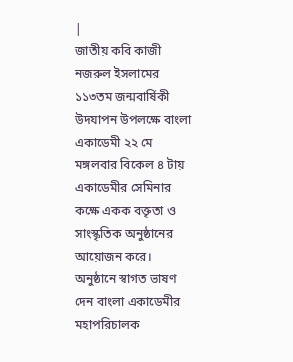|
জাতীয় কবি কাজী নজরুল ইসলামের ১১৩তম জন্মবার্ষিকী উদযাপন উপলক্ষে বাংলা একাডেমী ২২ মে মঙ্গলবার বিকেল ৪ টায় একাডেমীর সেমিনার কক্ষে একক বক্তৃতা ও সাংস্কৃতিক অনুষ্ঠানের আয়োজন করে। অনুষ্ঠানে স্বাগত ভাষণ দেন বাংলা একাডেমীর মহাপরিচালক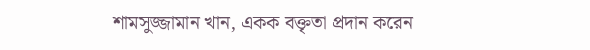শামসুজ্জামান খান, একক বক্তৃতা প্রদান করেন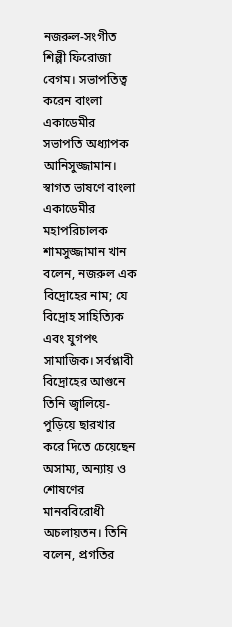নজরুল-সংগীত শিল্পী ফিরোজা বেগম। সভাপতিত্ব করেন বাংলা একাডেমীর সভাপতি অধ্যাপক আনিসুজ্জামান।
স্বাগত ভাষণে বাংলা একাডেমীর মহাপরিচালক শামসুজ্জামান খান বলেন, নজরুল এক বিদ্রোহের নাম; যে বিদ্রোহ সাহিত্যিক এবং যুগপৎ সামাজিক। সর্বপ্লাবী বিদ্রোহের আগুনে তিনি জ্বালিয়ে-পুড়িয়ে ছারখার করে দিতে চেয়েছেন অসাম্য, অন্যায় ও শোষণের মানববিরোধী অচলায়তন। তিনি বলেন, প্রগতির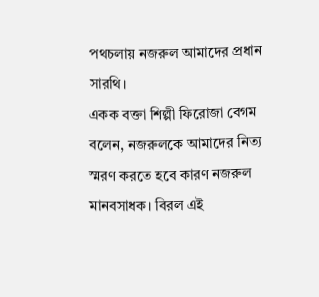পথচলায় নজরুল আমাদের প্রধান সারথি।
একক বক্তা শিল্পী ফিরোজা বেগম বলেন, নজরুলকে আমাদের নিত্য স্মরণ করতে হবে কারণ নজরুল মানবসাধক। বিরল এই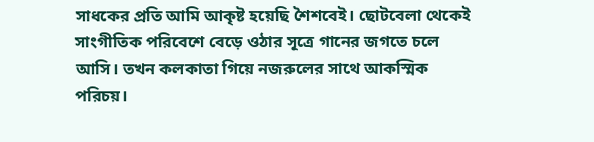সাধকের প্রতি আমি আকৃষ্ট হয়েছি শৈশবেই। ছোটবেলা থেকেই সাংগীতিক পরিবেশে বেড়ে ওঠার সূত্রে গানের জগতে চলে আসি। তখন কলকাতা গিয়ে নজরুলের সাথে আকস্মিক পরিচয়।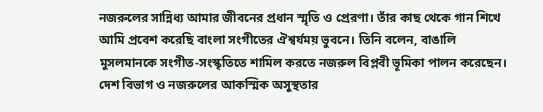নজরুলের সান্নিধ্য আমার জীবনের প্রধান স্মৃতি ও প্রেরণা। তাঁর কাছ থেকে গান শিখে আমি প্রবেশ করেছি বাংলা সংগীতের ঐশ্বর্যময় ভুবনে। তিনি বলেন, বাঙালি মুসলমানকে সংগীত-সংস্কৃতিতে শামিল করতে নজরুল বিপ্লবী ভূমিকা পালন করেছেন। দেশ বিভাগ ও নজরুলের আকস্মিক অসুস্থতার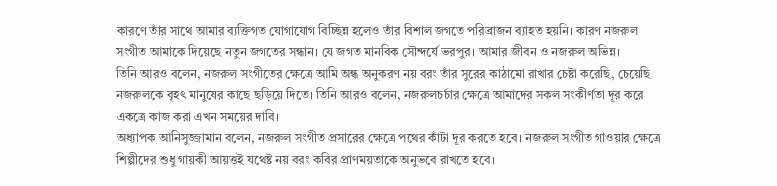কারণে তাঁর সাথে আমার ব্যক্তিগত যোগাযোগ বিচ্ছিন্ন হলেও তাঁর বিশাল জগতে পরিব্রাজন ব্যাহত হয়নি। কারণ নজরুল সংগীত আমাকে দিয়েছে নতুন জগতের সন্ধান। যে জগত মানবিক সৌন্দর্যে ভরপুর। আমার জীবন ও নজরুল অভিন্ন।
তিনি আরও বলেন, নজরুল সংগীতের ক্ষেত্রে আমি অন্ধ অনুকরণ নয় বরং তাঁর সুরের কাঠামো রাখার চেষ্টা করেছি, চেয়েছি নজরুলকে বৃহৎ মানুষের কাছে ছড়িয়ে দিতে। তিনি আরও বলেন, নজরুলচর্চার ক্ষেত্রে আমাদের সকল সংকীর্ণতা দূর করে একত্রে কাজ করা এখন সময়ের দাবি।
অধ্যাপক আনিসুজ্জামান বলেন, নজরুল সংগীত প্রসারের ক্ষেত্রে পথের কাঁটা দূর করতে হবে। নজরুল সংগীত গাওয়ার ক্ষেত্রে শিল্পীদের শুধু গায়কী আয়ত্তই যথেষ্ট নয় বরং কবির প্রাণময়তাকে অনুভবে রাখতে হবে।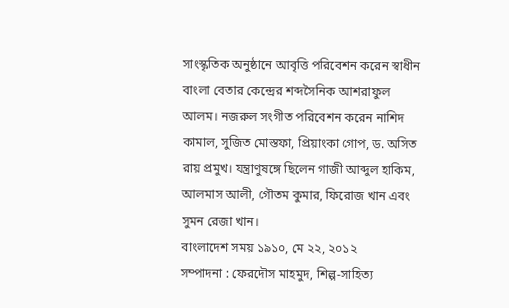সাংস্কৃতিক অনুষ্ঠানে আবৃত্তি পরিবেশন করেন স্বাধীন বাংলা বেতার কেন্দ্রের শব্দসৈনিক আশরাফুল আলম। নজরুল সংগীত পরিবেশন করেন নাশিদ কামাল, সুজিত মোস্তফা, প্রিয়াংকা গোপ, ড. অসিত রায় প্রমুখ। যন্ত্রাণুষঙ্গে ছিলেন গাজী আব্দুল হাকিম, আলমাস আলী, গৌতম কুমার, ফিরোজ খান এবং সুমন রেজা খান।
বাংলাদেশ সময় ১৯১০, মে ২২, ২০১২
সম্পাদনা : ফেরদৌস মাহমুদ, শিল্প-সাহিত্য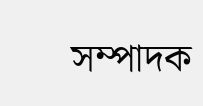সম্পাদক